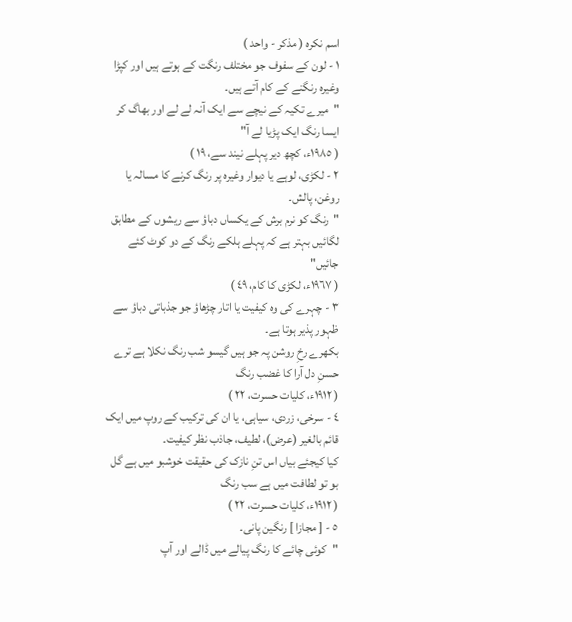اسم نکرہ ( مذکر - واحد )
١ - لون کے سفوف جو مختلف رنگت کے ہوتے ہیں اور کپڑا وغیرہ رنگنے کے کام آتے ہیں۔
"میرے تکیہ کے نیچے سے ایک آنہ لے لے اور بھاگ کر ایسا رنگ ایک پڑیا لے آ"
( ١٩٨٥ء، کچھ دیر پہلے نیند سے، ١٩ )
٢ - لکڑی، لوہے یا دیوار وغیرہ پر رنگ کرنے کا مسالہ یا روغن، پالش۔
"رنگ کو نرم برش کے یکساں دباؤ سے ریشوں کے مطابق لگائیں بہتر ہے کہ پہلے ہلکے رنگ کے دو کوٹ کئے جائیں"
( ١٩٦٧ء، لکڑی کا کام، ٤٩ )
٣ - چہرے کی وہ کیفیت یا اتار چڑھاؤ جو جذباتی دباؤ سے ظہور پذیر ہوتا ہے۔
بکھرے رخِ روشن پہ جو ہیں گیسو شب رنگ نکلا ہے ترے حسنِ دل آرا کا غضب رنگ
( ١٩١٢ء، کلیات حسرت، ٢٢ )
٤ - سرخی، زردی، سیاہی، یا ان کی ترکیب کے روپ میں ایک قائم بالغیر (عرض)، لطیف، جاذب نظر کیفیت۔
کیا کیجئے بیاں اس تنِ نازک کی حقیقت خوشبو میں ہے گل بو تو لطافت میں ہے سب رنگ
( ١٩١٢ء، کلیات حسرت، ٢٢ )
٥ - [ مجازا ] رنگین پانی۔
"کوئی چائے کا رنگ پیالے میں ڈالے اور آپ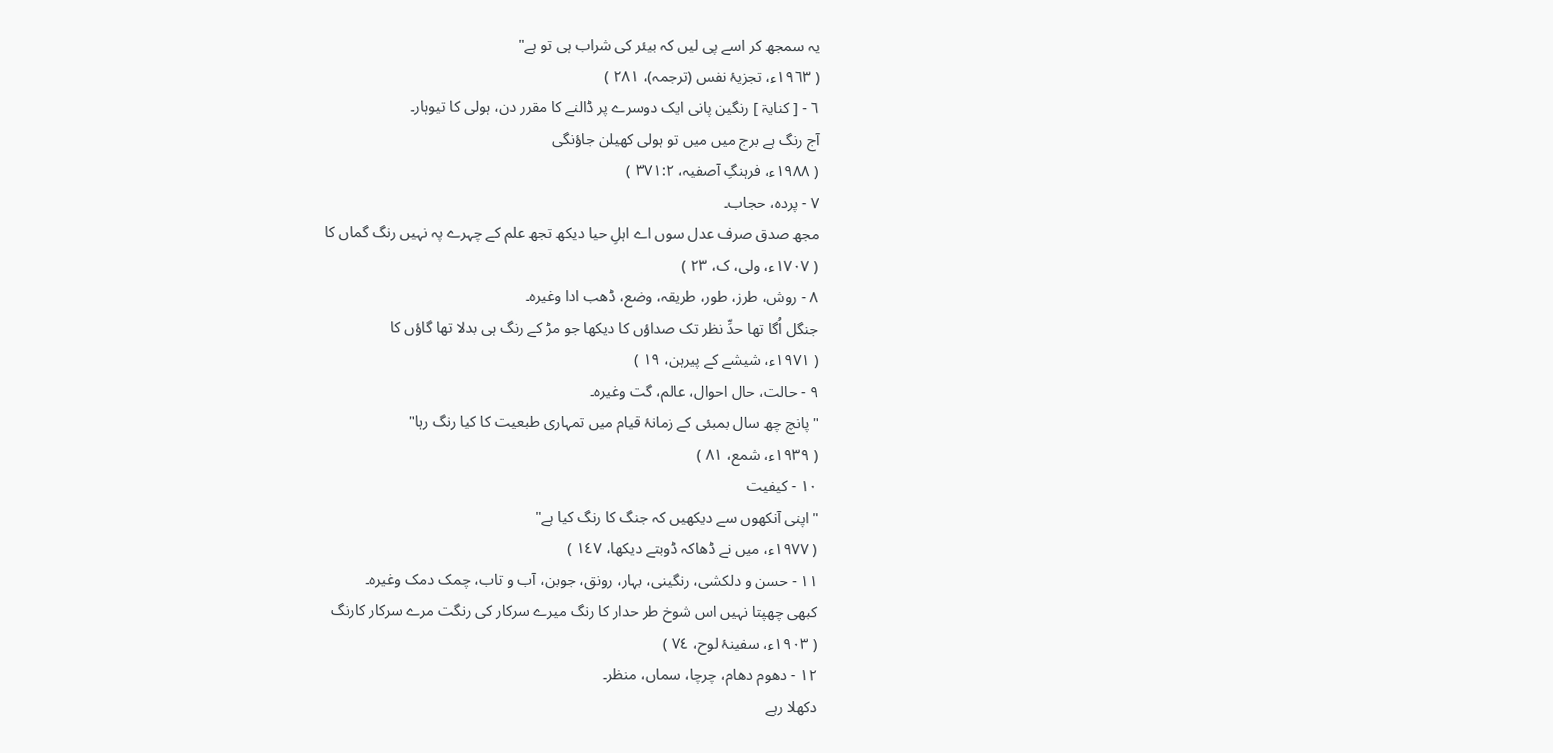یہ سمجھ کر اسے پی لیں کہ بیئر کی شراب ہی تو ہے"
( ١٩٦٣ء، تجزیۂ نفس (ترجمہ)، ٢٨١ )
٦ - [ کنایۃ ] رنگین پانی ایک دوسرے پر ڈالنے کا مقرر دن، ہولی کا تیوہار۔
آج رنگ ہے برج میں میں تو ہولی کھیلن جاؤنگی
( ١٩٨٨ء، فرہنگِ آصفیہ، ٣٧١:٢ )
٧ - پردہ، حجاب۔
مجھ صدق صرف عدل سوں اے اہلِ حیا دیکھ تجھ علم کے چہرے پہ نہیں رنگ گماں کا
( ١٧٠٧ء، ولی، ک، ٢٣ )
٨ - روش، طرز، طور، طریقہ، وضع، ڈھب ادا وغیرہ۔
جنگل اُگا تھا حدِّ نظر تک صداؤں کا دیکھا جو مڑ کے رنگ ہی بدلا تھا گاؤں کا
( ١٩٧١ء، شیشے کے پیرہن، ١٩ )
٩ - حالت، حال احوال، عالم، گت وغیرہ۔
"پانچ چھ سال بمبئی کے زمانۂ قیام میں تمہاری طبعیت کا کیا رنگ رہا"
( ١٩٣٩ء، شمع، ٨١ )
١٠ - کیفیت
"اپنی آنکھوں سے دیکھیں کہ جنگ کا رنگ کیا ہے"
( ١٩٧٧ء، میں نے ڈھاکہ ڈوبتے دیکھا، ١٤٧ )
١١ - حسن و دلکشی، رنگینی، بہار، رونق، جوبن، آب و تاب، چمک دمک وغیرہ۔
کبھی چھپتا نہیں اس شوخ طر حدار کا رنگ میرے سرکار کی رنگت مرے سرکار کارنگ
( ١٩٠٣ء، سفینۂ لوح، ٧٤ )
١٢ - دھوم دھام، چرچا، سماں، منظر۔
دکھلا رہے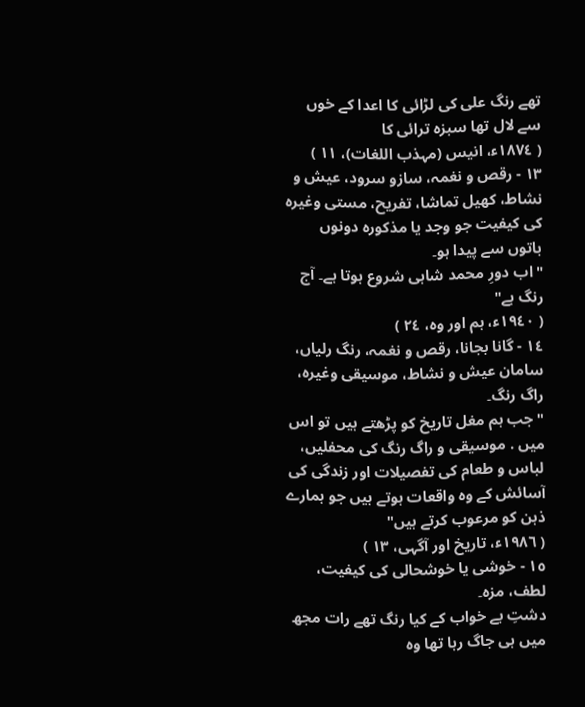تھے رنگ علی کی لڑائی کا اعدا کے خوں سے لال تھا سبزہ ترائی کا
( ١٨٧٤ء، انیس (مہذب اللغات)، ١١ )
١٣ - رقص و نغمہ، سازو سرود، عیش و نشاط، کھیل تماشا، تفریح، مستی وغیرہ کی کیفیت جو وجد یا مذکورہ دونوں باتوں سے پیدا ہو۔
"اب دورِ محمد شاہی شروع ہوتا ہے۔ آج رنگ ہے"
( ١٩٤٠ء، ہم اور وہ، ٢٤ )
١٤ - گانا بجانا، رقص و نغمہ، رنگ رلیاں، سامان عیش و نشاط، موسیقی وغیرہ، راگ رنگ۔
"جب ہم مغل تاریخ کو پڑھتے ہیں تو اس میں . موسیقی و راگ رنگ کی محفلیں، لباس و طعام کی تفصیلات اور زندگی کی آسائش کے وہ واقعات ہوتے ہیں جو ہمارے ذہن کو مرعوب کرتے ہیں"
( ١٩٨٦ء، تاریخ اور آگہی، ١٣ )
١٥ - خوشی یا خوشحالی کی کیفیت، لطف، مزہ۔
دشتِ بے خواب کے کیا رنگ تھے رات مجھ میں ہی جاگ رہا تھا وہ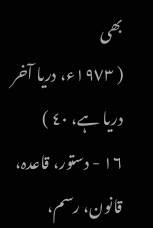بھی
( ١٩٧٣ء، دریا آخر دریا ہے، ٤٠ )
١٦ - دستور، قاعدہ، قانون، رسم،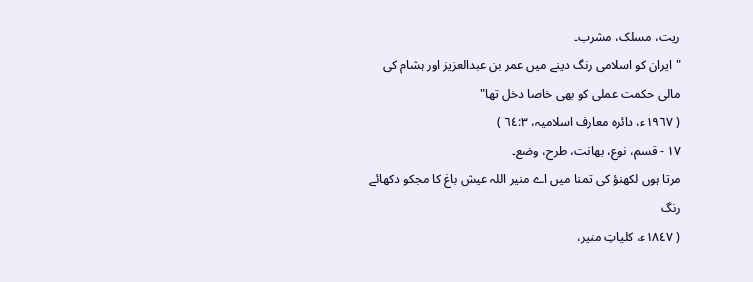ریت، مسلک، مشرب۔
"ایران کو اسلامی رنگ دینے میں عمر بن عبدالعزیز اور ہشام کی مالی حکمت عملی کو بھی خاصا دخل تھا"
( ١٩٦٧ء، دائرہ معارف اسلامیہ، ٦٤:٣ )
١٧ - قسم، نوع، بھانت، طرح، وضع۔
مرتا ہوں لکھنؤ کی تمنا میں اے منیر اللہ عیش باغ کا مجکو دکھائے رنگ
( ١٨٤٧ء، کلیاتِ منیر،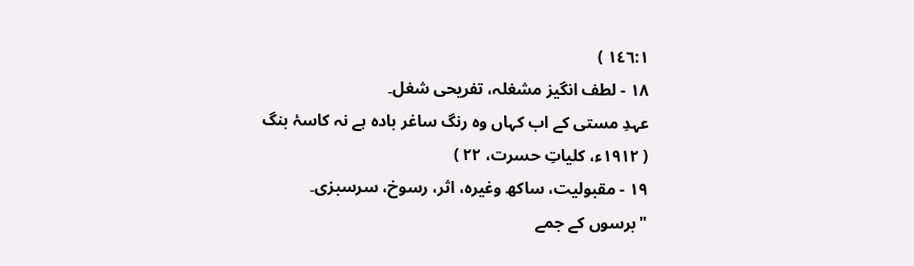١٤٦:١ )
١٨ - لطف انگیز مشغلہ، تفریحی شغل۔
عہدِ مستی کے اب کہاں وہ رنگ ساغر بادہ ہے نہ کاسۂ بنگ
( ١٩١٢ء، کلیاتِ حسرت، ٢٢ )
١٩ - مقبولیت، ساکھ وغیرہ، اثر، رسوخ، سرسبزی۔
"برسوں کے جمے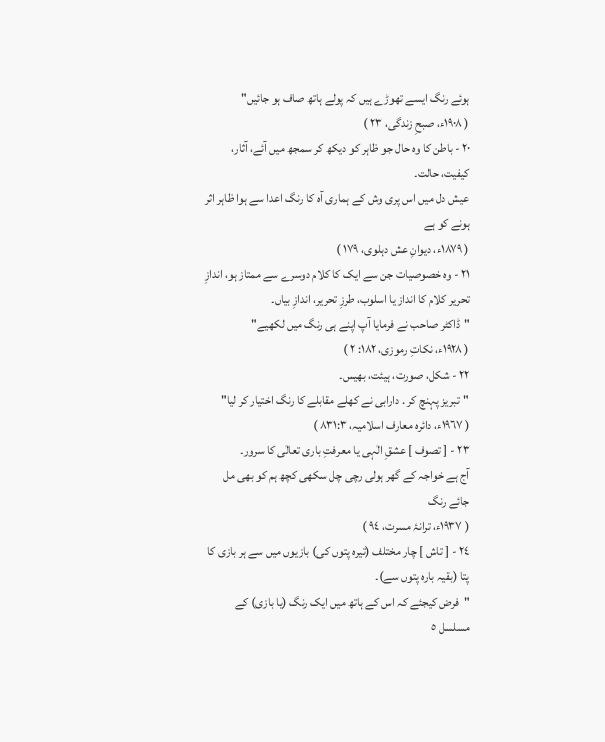ہوئے رنگ ایسے تھوڑے ہیں کہ پولے ہاتھ صاف ہو جائیں"
( ١٩٠٨ء، صبحِ زندگی، ٢٣ )
٢٠ - باطن کا وہ حال جو ظاہر کو دیکھ کر سمجھ میں آئے، آثار، کیفیت، حالت۔
عیش دل میں اس پری وش کے ہماری آہ کا رنگ اعدا سے ہوا ظاہر اثر ہونے کو ہے
( ١٨٧٩ء، دیوانِ عش دہلوی، ١٧٩ )
٢١ - وہ خصوصیات جن سے ایک کا کلام دوسرے سے ممتاز ہو، اندازِ تحریر کلام کا انداز یا اسلوب، طرزِ تحریر، اندازِ بیاں۔
"ڈاکٹر صاحب نے فرمایا آپ اپنے ہی رنگ میں لکھیے"
( ١٩٢٨ء، نکاتِ رموزی، ١٨٢: ٢ )
٢٢ - شکل، صورت، ہیئت، بھیس۔
"تبریز پہنچ کر . دارابی نے کھلے مقابلے کا رنگ اختیار کر لیا"
( ١٩٦٧ء، دائرہ معارف اسلامیہ، ٨٣١:٣ )
٢٣ - [ تصوف ] عشقِ الٰہی یا معرفتِ باری تعالٰی کا سرور۔
آج ہے خواجہ کے گھر ہولی رچی چل سکھی کچھ ہم کو بھی مل جائے رنگ
( ١٩٣٧ء، ترانۂ مسرت، ٩٤ )
٢٤ - [ تاش ] چار مختلف (تیرہ پتوں کی) بازیوں میں سے ہر بازی کا پتا (بقیہ بارہ پتوں سے)۔
"فرض کیجئے کہ اس کے ہاتھ میں ایک رنگ (یا بازی) کے مسلسل ٥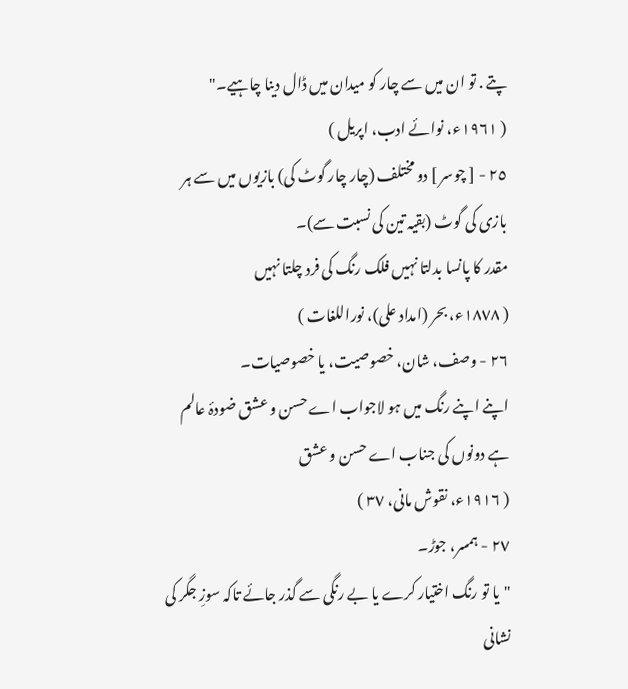پتے . تو ان میں سے چار کو میدان میں ڈال دینا چاہیے۔"
( ١٩٦١ء، نوائے ادب، اپریل )
٢٥ - [ چوسر ] دو مختلف (چار چار گوٹ کی) بازیوں میں سے ہر بازی کی گوٹ (بقیہ تین کی نسبت سے)۔
مقدر کا پانسا بدلتا نہیں فلک رنگ کی فرد چلتا نہیں
( ١٨٧٨ء، بحر (امداد علی)، نوراللغات )
٢٦ - وصف، شان، خصوصیت، یا خصوصیات۔
اپنے اپنے رنگ میں ہو لاجواب اے حسن و عشق ضودۂ عالم ہے دونوں کی جناب اے حسن و عشق
( ١٩١٦ء، نقوش مانی، ٣٧ )
٢٧ - ہمسر، جوڑ۔
"یا تو رنگ اختیار کرے یا بے رنگی سے گذر جائے تاکہ سوزِ جگر کی نشانی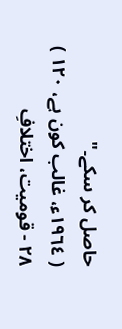حاصل کر سکے۔"
( ١٩٦٤ء، غالب کون ہے، ١٢٠ )
٢٨ - قومیت، اختلافِ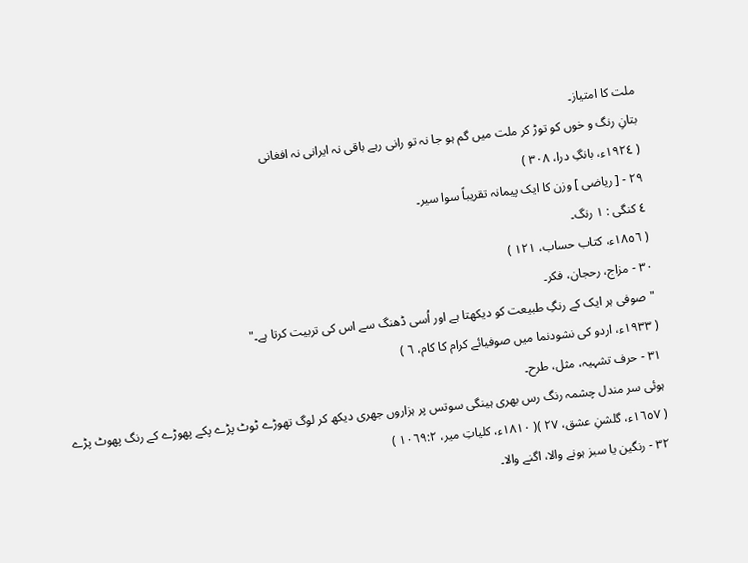ملت کا امتیاز۔
بتانِ رنگ و خوں کو توڑ کر ملت میں گم ہو جا نہ تو رانی رہے باقی نہ ایرانی نہ افغانی
( ١٩٢٤ء، بانگِ درا، ٣٠٨ )
٢٩ - [ ریاضی ] وزن کا ایک پیمانہ تقریباً سوا سیر۔
٤ کنگی : ١ رنگ۔
( ١٨٥٦ء، کتاب حساب، ١٢١ )
٣٠ - مزاج، رحجان، فکر۔
"صوفی ہر ایک کے رنگِ طبیعت کو دیکھتا ہے اور اُسی ڈھنگ سے اس کی تربیت کرتا ہے۔"
( ١٩٣٣ء، اردو کی نشودنما میں صوفیائے کرام کا کام، ٦ )
٣١ - حرف تشہیہ، مثل، طرح۔
ہوئی سر مندل چشمہ رنگ رس بھری ہینگی سوتس پر ہزاروں جھری دیکھ کر لوگ تھوڑے ٹوٹ پڑے پکے پھوڑے کے رنگ پھوٹ پڑے
( ١٦٥٧ء، گلشنِ عشق، ٢٧ )( ١٨١٠ء، کلیاتِ میر، ١٠٦٩:٢ )
٣٢ - رنگین یا سبز ہونے والا، اگنے والا۔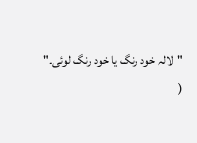"لالہ خود رنگ یا خود رنگ لوئی۔"
(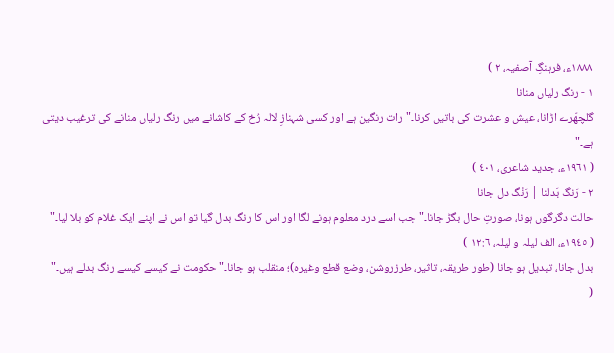١٨٨٨ء، فرہنگِ آصفیہ، ٢ )
١ - رنگ رلیاں منانا
گلچھّرے اڑانا، عیش و عشرت کی باتیں کرنا۔"رات رنگین ہے اور کسی شہنازِ لالہ رُخ کے کاشانے میں رنگ رلیاں منانے کی ترغیب دیتی ہے۔"
( ١٩٦١ء، جدید شاعری، ٤٠١ )
٢ - رَنگ بَدلنا | رَنْگ دل جانا
حالت دگرگوں ہونا، صورتِ حال بگڑ جانا۔"جب اسے درد معلوم ہونے لگا اور اس کا رنگ بدل گیا تو اس نے اپنے ایک غلام کو بلا لیا۔"
( ١٩٤٥ء، الف لیلہ و لیلہ، ١٢:٦ )
بدل جانا، تبدیل ہو جانا (طور طریقہ، تاثیر، طرزروشن، وضع قطع وغیرہ)؛ منقلب ہو جانا۔"حکومت نے کیسے کیسے رنگ بدلے ہیں۔"
(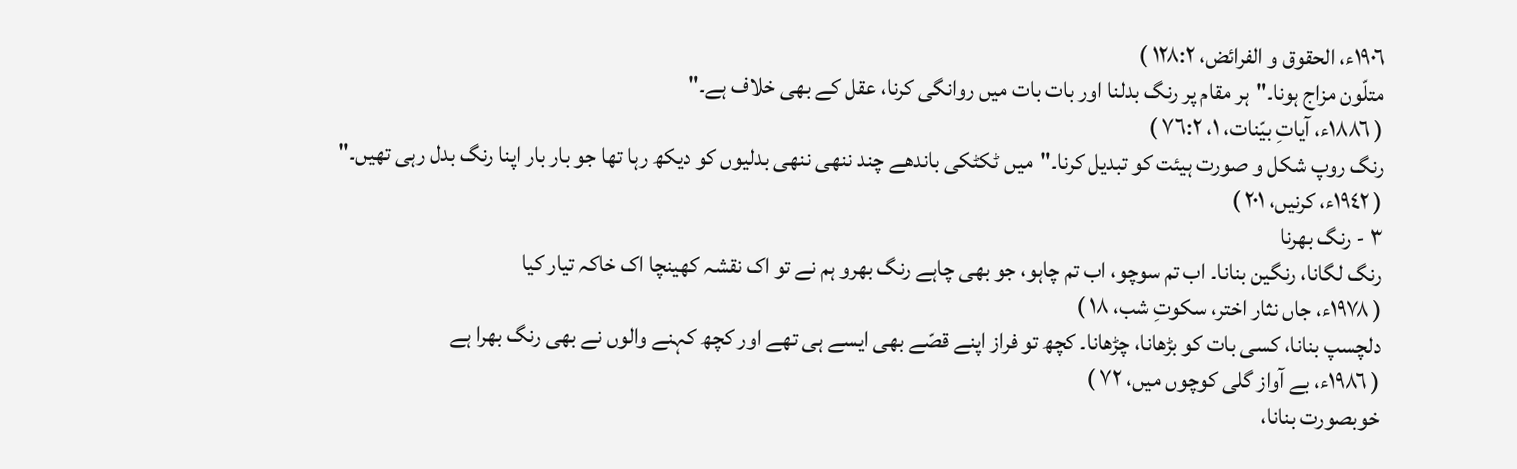١٩٠٦ء، الحقوق و الفرائض، ١٢٨:٢ )
متلّون مزاج ہونا۔"ہر مقام پر رنگ بدلنا اور بات بات میں روانگی کرنا، عقل کے بھی خلاف ہے۔"
( ١٨٨٦ء، آیاتِ بیّنات، ١، ٧٦:٢ )
رنگ روپ شکل و صورت ہیئت کو تبدیل کرنا۔"میں ٹکٹکی باندھے چند ننھی ننھی بدلیوں کو دیکھ رہا تھا جو بار بار اپنا رنگ بدل رہی تھیں۔"
( ١٩٤٢ء، کرنیں، ٢٠١ )
٣ - رنگ بھرنا
رنگ لگانا، رنگین بنانا۔ اب تم سوچو، اب تم چاہو، جو بھی چاہے رنگ بھرو ہم نے تو اک نقشہ کھینچا اک خاکہ تیار کیا
( ١٩٧٨ء، جاں نثار اختر، سکوتِ شب، ١٨ )
دلچسپ بنانا، کسی بات کو بڑھانا، چڑھانا۔ کچھ تو فراز اپنے قصّے بھی ایسے ہی تھے اور کچھ کہنے والوں نے بھی رنگ بھرا ہے
( ١٩٨٦ء، بے آواز گلی کوچوں میں، ٧٢ )
خوبصورت بنانا،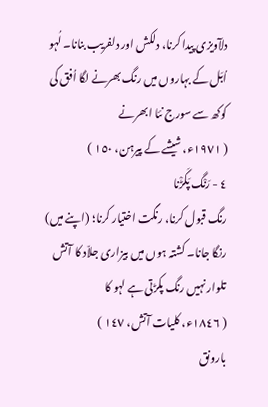دلآویزی پیدا کرنا، دلکش اور دلفریب بنانا۔ لُہو اُبَل کے بہاروں میں رنگ بھرنے لگا اُفق کی کوکھ سے سورج نئا ابھرنے
( ١٩٧١ء، شیشے کے پیرہن، ١٥٠ )
٤ - رَنْگ پَکَڑْنا
رنگ قبول کرنا، رنگت اختیار کرنا؛ (اپنے میں) رنگا جانا۔ کشتہ ہوں میں بیزاری جلاّد کا آتش تلوار نہیں رنگ پکڑتی ہے لہو کا
( ١٨٤٦ء، کلیات آتش، ١٤٧ )
بارونق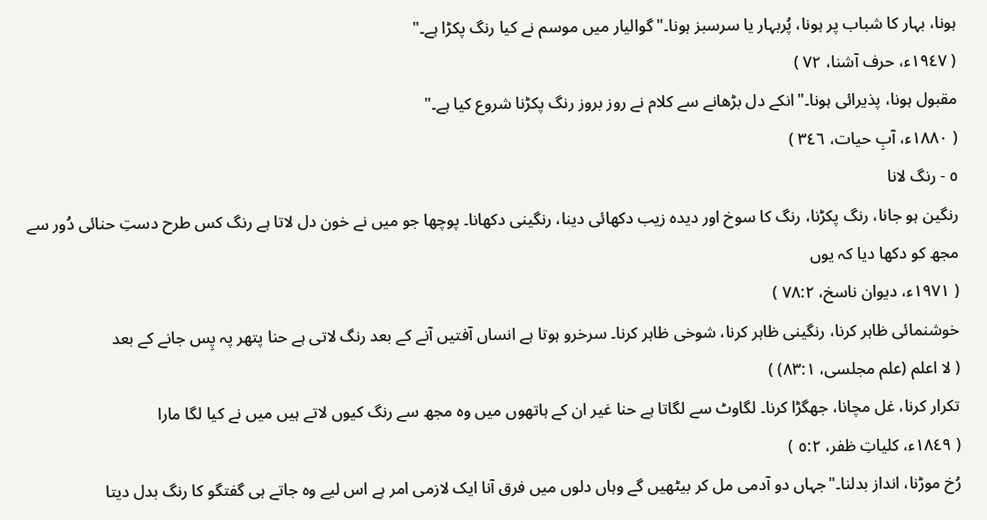ہونا، بہار کا شباب پر ہونا، پُربہار یا سرسبز ہونا۔"گوالیار میں موسم نے کیا رنگ پکڑا ہے۔"
( ١٩٤٧ء، حرف آشنا، ٧٢ )
مقبول ہونا، پذیرائی ہونا۔"انکے دل بڑھانے سے کلام نے روز بروز رنگ پکڑنا شروع کیا ہے۔"
( ١٨٨٠ء، آبِ حیات، ٣٤٦ )
٥ - رنگ لانا
رنگین ہو جانا، رنگ پکڑنا، رنگ کا سوخ اور دیدہ زیب دکھائی دینا، رنگینی دکھانا۔ پوچھا جو میں نے خون دل لاتا ہے رنگ کس طرح دستِ حنائی دُور سے مجھ کو دکھا دیا کہ یوں
( ١٩٧١ء، دیوان ناسخ، ٧٨:٢ )
خوشنمائی ظاہر کرنا، رنگینی ظاہر کرنا، شوخی ظاہر کرنا۔ سرخرو ہوتا ہے انساں آفتیں آنے کے بعد رنگ لاتی ہے حنا پتھر پہ پِس جانے کے بعد
( لا اعلم (علم مجلسی، ٨٣:١) )
تکرار کرنا، غل مچانا، جھگڑا کرنا۔ لگاوٹ سے لگاتا ہے حنا غیر ان کے ہاتھوں میں وہ مجھ سے رنگ کیوں لاتے ہیں میں نے کیا لگا مارا
( ١٨٤٩ء، کلیاتِ ظفر، ٥:٢ )
رُخ موڑنا، انداز بدلنا۔"جہاں دو آدمی مل کر بیٹھیں گے وہاں دلوں میں فرق آنا ایک لازمی امر ہے اس لیے وہ جاتے ہی گفتگو کا رنگ بدل دیتا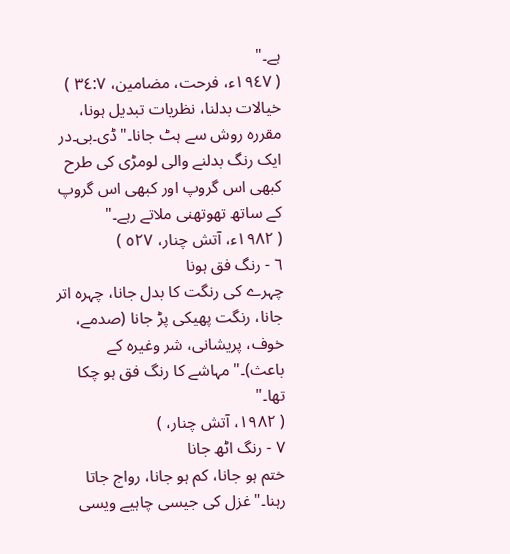ہے۔"
( ١٩٤٧ء، فرحت، مضامین، ٣٤:٧ )
خیالات بدلنا، نظریات تبدیل ہونا، مقررہ روش سے ہٹ جانا۔"ڈی۔بی۔در ایک رنگ بدلنے والی لومڑی کی طرح کبھی اس گروپ اور کبھی اس گروپ کے ساتھ تھوتھنی ملاتے رہے۔"
( ١٩٨٢ء، آتش چنار، ٥٢٧ )
٦ - رنگ فق ہونا
چہرے کی رنگت کا بدل جانا، چہرہ اتر جانا، رنگت پھیکی پڑ جانا (صدمے، خوف، پریشانی، شر وغیرہ کے باعث)۔"مہاشے کا رنگ فق ہو چکا تھا۔"
( ١٩٨٢، آتش چنار، )
٧ - رنگ اٹھ جانا
ختم ہو جانا، کم ہو جانا، رواج جاتا رہنا۔"غزل کی جیسی چاہیے ویسی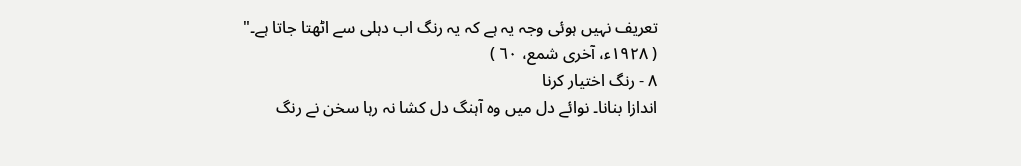تعریف نہیں ہوئی وجہ یہ ہے کہ یہ رنگ اب دہلی سے اٹھتا جاتا ہے۔"
( ١٩٢٨ء، آخری شمع، ٦٠ )
٨ - رنگ اختیار کرنا
اندازا بنانا۔ نوائے دل میں وہ آہنگ دل کشا نہ رہا سخن نے رنگ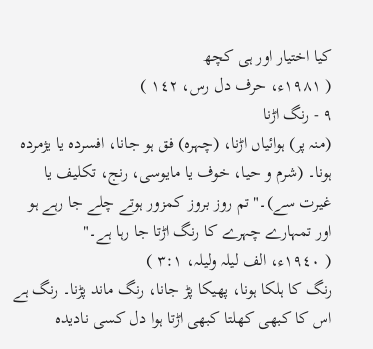کیا اختیار اور ہی کچھ
( ١٩٨١ء، حرف دل رس، ١٤٢ )
٩ - رنگ اڑنا
(منہ پر) ہوائیاں اڑنا، (چہرہ) فق ہو جانا، افسردہ یا یژمردہ ہونا۔ (شرم و حیا، خوف یا مایوسی، رنج، تکلیف یا غیرت سے)۔"تم روز بروز کمزور ہوتے چلے جا رہے ہو اور تمہارے چہرے کا رنگ اڑتا جا رہا ہے۔"
( ١٩٤٠ء، الف لیلہ ولیلہ، ٣:١ )
رنگ کا ہلکا ہونا، پھیکا پڑ جانا، رنگ ماند پڑنا۔ رنگ ہے اس کا کبھی کھلتا کبھی اڑتا ہوا دل کسی نادیدہ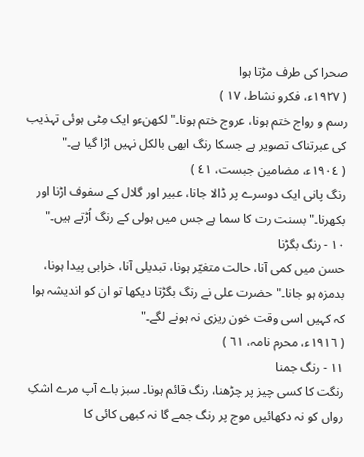صحرا کی طرف مڑتا ہوا
( ١٩٢٧ء، فکرو نشاط، ١٧ )
رسم و رواج ختم ہونا، عروج ختم ہونا۔"لکھنءو ایک مِٹی ہوئی تہذیب کی عبرتناک تصویر ہے جسکا رنگ ابھی بالکل نہیں اڑا گیا ہے۔"
( ١٩٠٤ء، مضامین جبست، ٤١ )
رنگ پانی ایک دوسرے پر ڈالا جانا، عبیر اور گلال کے سفوف اڑنا اور بکھرنا۔"بسنت رت کا سما ہے جس میں ہولی کے رنگ اُڑتے ہیں۔"
١٠ - رنگ بگڑنا
حسن میں کمی آنا، حالت متغیّر ہونا، تبدیلی آنا، خرابی پیدا ہونا، بدمزہ ہو جانا۔"حضرت علی نے رنگ بگڑتا دیکھا تو ان کو اندیشہ ہوا کہ کہیں اسی وقت خون ریزی نہ ہونے لگے۔"
( ١٩١٦ء، محرم نامہ، ٦١ )
١١ - رنگ جمنا
رنگت کا کسی چیز پر چڑھنا، رنگ قائم ہونا۔ سبز باے آپ مرے اشکِ رواں کو نہ دکھائیں موج پر رنگ جمے گا نہ کبھی کائی کا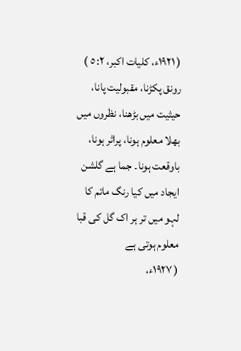( ١٩٢١ء، کلیات اکبر، ٥:٢ )
رونق پکڑنا، مقبولیت پانا، حیثیت میں بڑھنا، نظروں میں بھلا معلوم ہونا، پراثر ہونا، باوقعت ہونا۔ جما ہے گلشن ایجاد میں کیا رنگ ماتم کا لہو میں تر ہر اک گل کی قبا معلوم ہوتی ہے
( ١٩٢٧ء،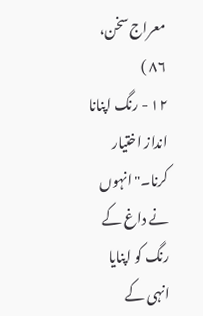معراج سخن، ٨٦ )
١٢ - رنگ اپنانا
انداز اختیار کرنا۔"انہوں نے داغ کے رنگ کو اپنایا انہی کے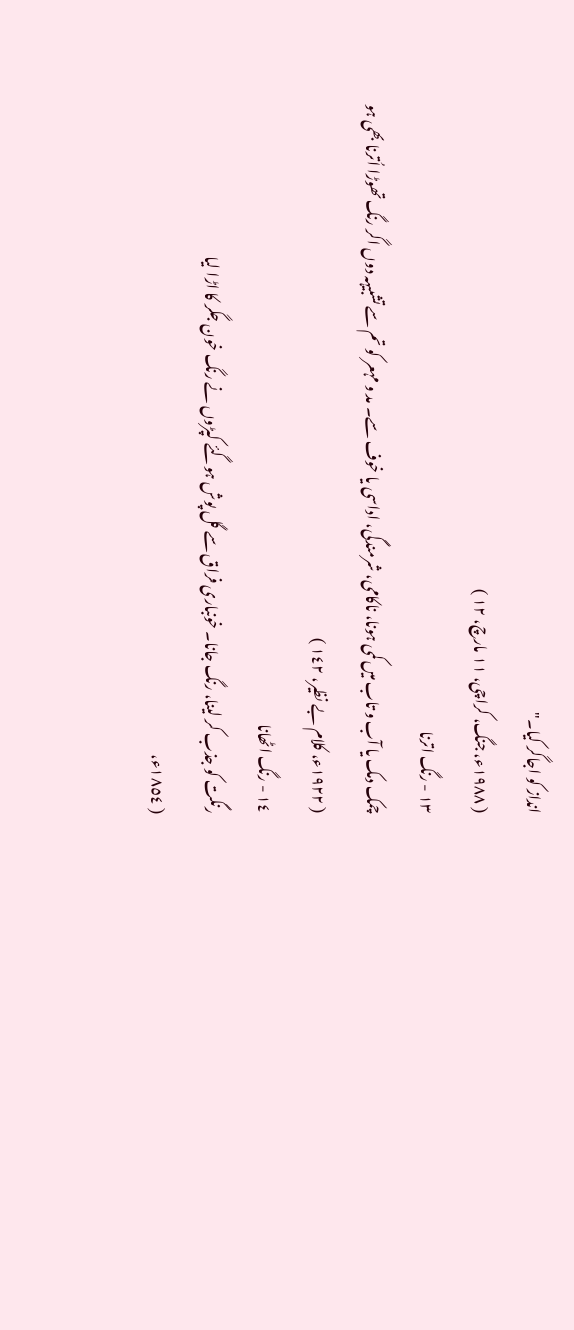انداز کو اجاگر کیا۔"
( ١٩٨٨ء، جنگ، کراچی، ١١ مارچ، ١٢ )
١٣ - رنگ اترنا
چمک دمک یا آب و تاب میں کمی ہونا، ناکامی، شرمندگی، اداسی یا خوف سے۔ مد و مہعر کو تم سے تشبیہہ دوں اگر رنگ تھوڑا اُترنا بھی ہو
( ١٩٢٢ء، کلام بے نظیر، ١٤٢ )
١٤ - رنگ اٹھانا
رنگت کو جذب کر لینا، رنگ جانا۔ خونباری فراق سے گل پوش ہوگئے کپڑوں نے رنگ خون جگر کا اڑا لیا
( ١٨٥٤ء،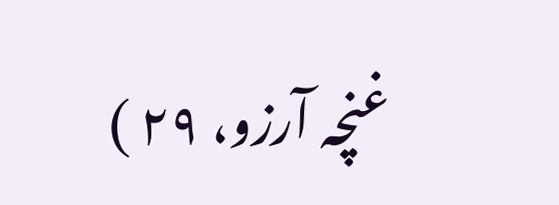غنچہ آرزو، ٢٩ )